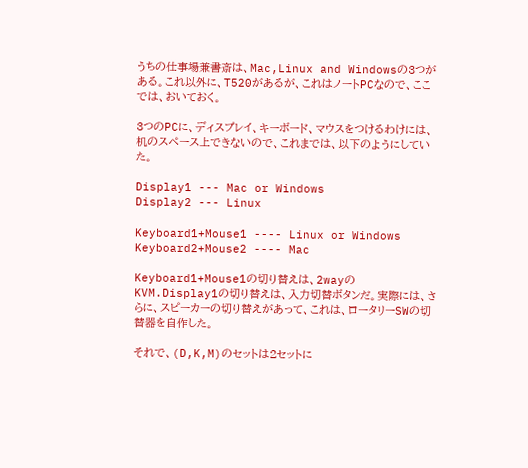うちの仕事場兼書斎は、Mac,Linux and Windowsの3つがある。これ以外に、T520があるが、これはノートPCなので、ここでは、おいておく。

3つのPCに、ディスプレイ、キーボード、マウスをつけるわけには、机のスペース上できないので、これまでは、以下のようにしていた。

Display1 --- Mac or Windows
Display2 --- Linux

Keyboard1+Mouse1 ---- Linux or Windows
Keyboard2+Mouse2 ---- Mac

Keyboard1+Mouse1の切り替えは、2wayのKVM.Display1の切り替えは、入力切替ボタンだ。実際には、さらに、スピーカーの切り替えがあって、これは、ロータリーSWの切替器を自作した。

それで、(D,K,M)のセットは2セットに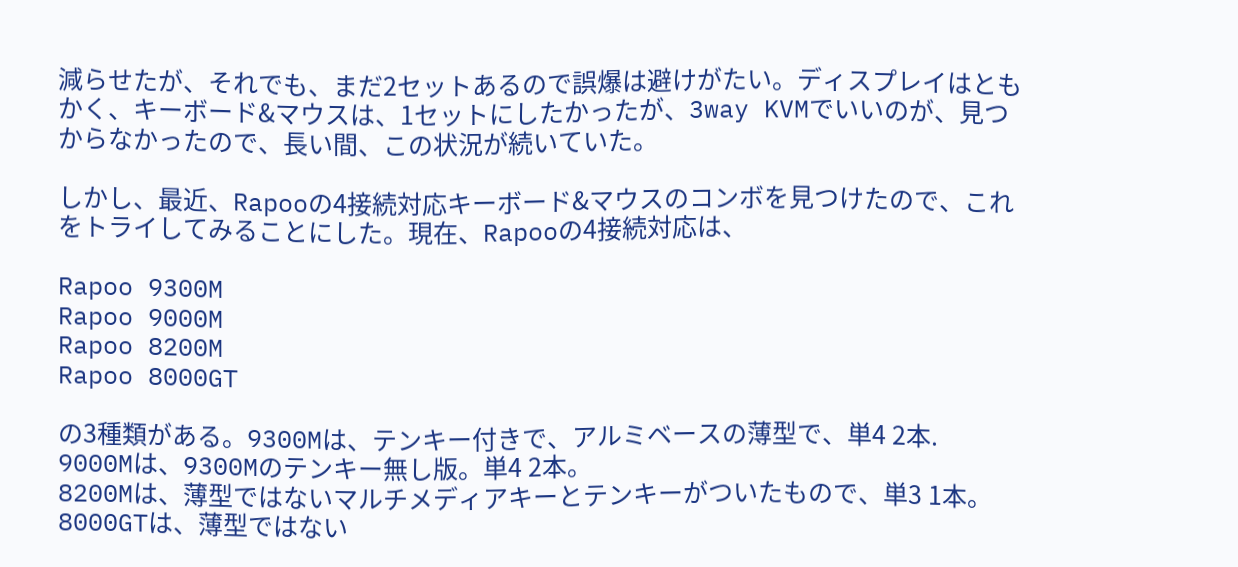減らせたが、それでも、まだ2セットあるので誤爆は避けがたい。ディスプレイはともかく、キーボード&マウスは、1セットにしたかったが、3way KVMでいいのが、見つからなかったので、長い間、この状況が続いていた。

しかし、最近、Rapooの4接続対応キーボード&マウスのコンボを見つけたので、これをトライしてみることにした。現在、Rapooの4接続対応は、

Rapoo 9300M
Rapoo 9000M
Rapoo 8200M
Rapoo 8000GT

の3種類がある。9300Mは、テンキー付きで、アルミベースの薄型で、単4 2本.
9000Mは、9300Mのテンキー無し版。単4 2本。
8200Mは、薄型ではないマルチメディアキーとテンキーがついたもので、単3 1本。
8000GTは、薄型ではない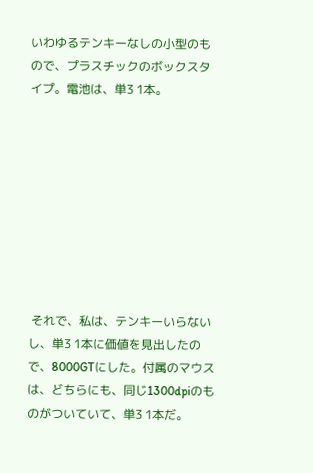いわゆるテンキーなしの小型のもので、プラスチックのボックスタイプ。電池は、単3 1本。









 それで、私は、テンキーいらないし、単3 1本に価値を見出したので、8000GTにした。付属のマウスは、どちらにも、同じ1300dpiのものがついていて、単3 1本だ。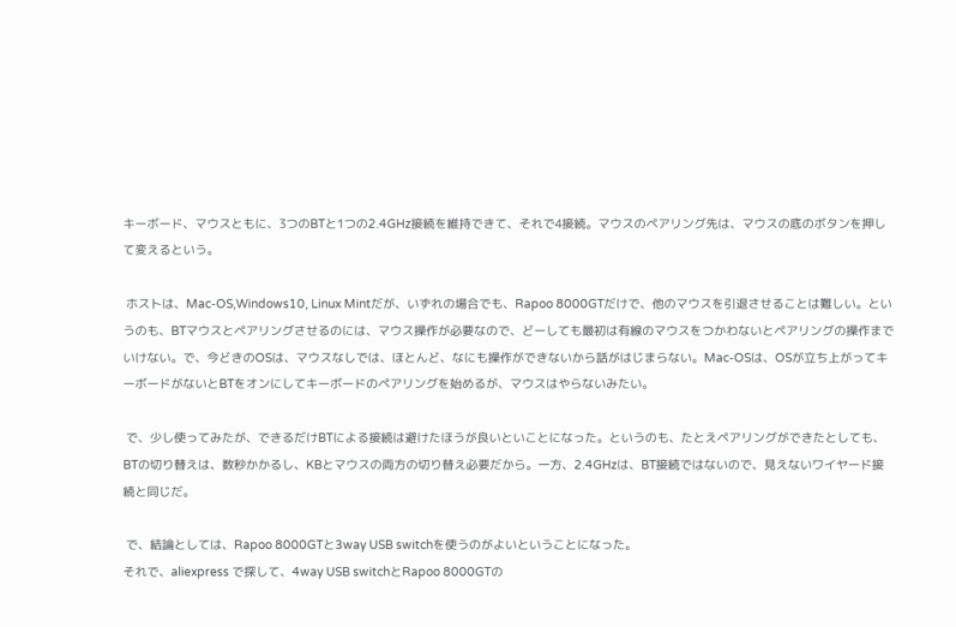キーボード、マウスともに、3つのBTと1つの2.4GHz接続を維持できて、それで4接続。マウスのペアリング先は、マウスの底のボタンを押して変えるという。

 ホストは、Mac-OS,Windows10, Linux Mintだが、いずれの場合でも、Rapoo 8000GTだけで、他のマウスを引退させることは難しい。というのも、BTマウスとペアリングさせるのには、マウス操作が必要なので、どーしても最初は有線のマウスをつかわないとペアリングの操作までいけない。で、今どきのOSは、マウスなしでは、ほとんど、なにも操作ができないから話がはじまらない。Mac-OSは、OSが立ち上がってキーボードがないとBTをオンにしてキーボードのペアリングを始めるが、マウスはやらないみたい。

 で、少し使ってみたが、できるだけBTによる接続は避けたほうが良いといことになった。というのも、たとえペアリングができたとしても、BTの切り替えは、数秒かかるし、KBとマウスの両方の切り替え必要だから。一方、2.4GHzは、BT接続ではないので、見えないワイヤード接続と同じだ。

 で、結論としては、Rapoo 8000GTと3way USB switchを使うのがよいということになった。
それで、aliexpress で探して、4way USB switchとRapoo 8000GTの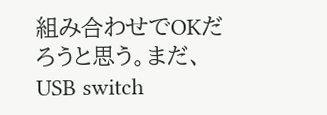組み合わせでOKだろうと思う。まだ、USB switch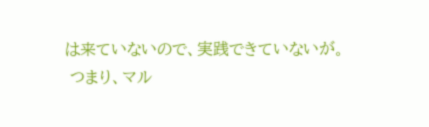は来ていないので、実践できていないが。
 つまり、マル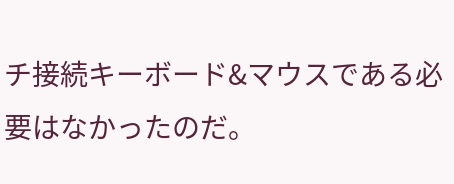チ接続キーボード&マウスである必要はなかったのだ。